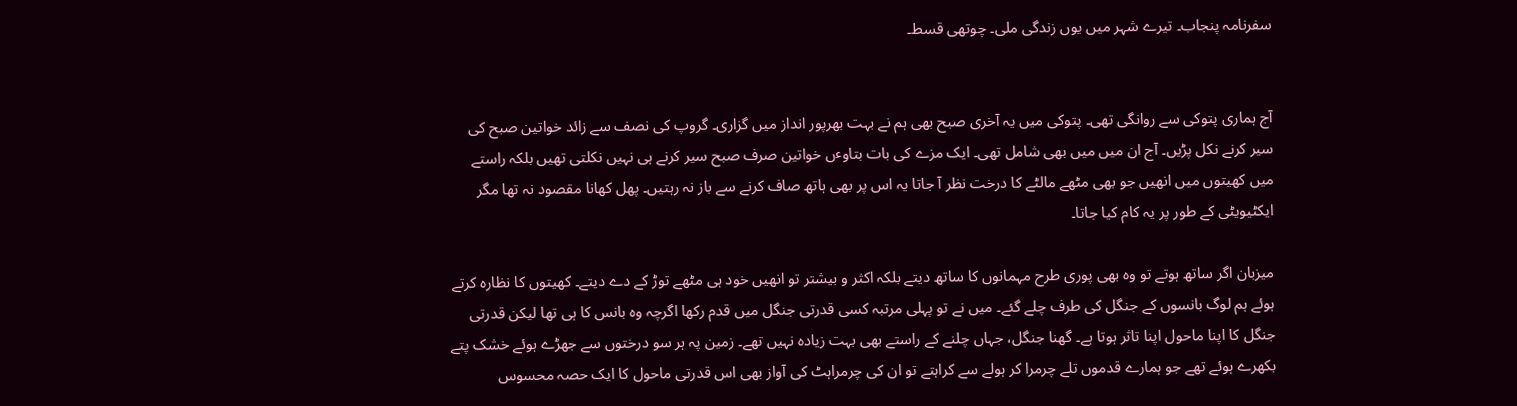سفرنامہ پنجاب۔ تیرے شہر میں یوں زندگی ملی۔ چوتھی قسط۔


آج ہماری پتوکی سے روانگی تھی۔ پتوکی میں یہ آخری صبح بھی ہم نے بہت بھرپور انداز میں گزاری۔ گروپ کی نصف سے زائد خواتین صبح کی سیر کرنے نکل پڑیں۔ آج ان میں میں بھی شامل تھی۔ ایک مزے کی بات بتاوٴں خواتین صرف صبح سیر کرنے ہی نہیں نکلتی تھیں بلکہ راستے میں کھیتوں میں انھیں جو بھی مٹھے مالٹے کا درخت نظر آ جاتا یہ اس پر بھی ہاتھ صاف کرنے سے باز نہ رہتیں۔ پھل کھانا مقصود نہ تھا مگر ایکٹیویٹی کے طور پر یہ کام کیا جاتا۔

میزبان اگر ساتھ ہوتے تو وہ بھی پوری طرح مہمانوں کا ساتھ دیتے بلکہ اکثر و بیشتر تو انھیں خود ہی مٹھے توڑ کے دے دیتے۔ کھیتوں کا نظارہ کرتے ہوئے ہم لوگ بانسوں کے جنگل کی طرف چلے گئے۔ میں نے تو پہلی مرتبہ کسی قدرتی جنگل میں قدم رکھا اگرچہ وہ بانس کا ہی تھا لیکن قدرتی جنگل کا اپنا ماحول اپنا تاثر ہوتا ہے۔ گھنا جنگل، جہاں چلنے کے راستے بھی بہت زیادہ نہیں تھے۔ زمین پہ ہر سو درختوں سے جھڑے ہوئے خشک پتے بکھرے ہوئے تھے جو ہمارے قدموں تلے چرمرا کر ہولے سے کراہتے تو ان کی چرمراہٹ کی آواز بھی اس قدرتی ماحول کا ایک حصہ محسوس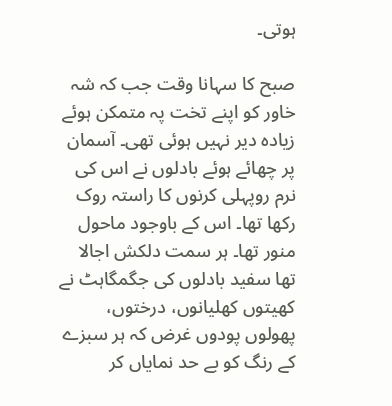ہوتی۔

صبح کا سہانا وقت جب کہ شہ خاور کو اپنے تخت پہ متمکن ہوئے زیادہ دیر نہیں ہوئی تھی۔ آسمان پر چھائے ہوئے بادلوں نے اس کی نرم روپہلی کرنوں کا راستہ روک رکھا تھا۔ اس کے باوجود ماحول منور تھا۔ ہر سمت دلکش اجالا تھا سفید بادلوں کی جگمگاہٹ نے کھیتوں کھلیانوں، درختوں، پھولوں پودوں غرض کہ ہر سبزے کے رنگ کو بے حد نمایاں کر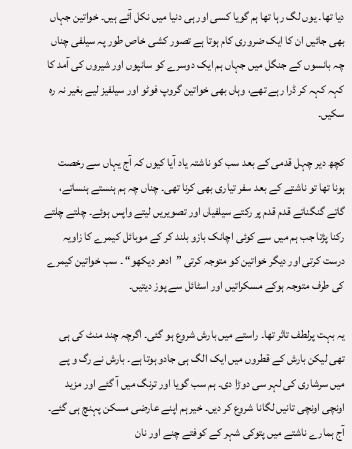دیا تھا۔ یوں لگ رہا تھا ہم گویا کسی اور ہی دنیا میں نکل آئے ہیں۔ خواتین جہاں بھی جائیں ان کا ایک ضروری کام ہوتا ہے تصور کشی خاص طور پہ سیلفی چناں چہ بانسوں کے جنگل میں جہاں ہم ایک دوسرے کو سانپوں اور شیروں کی آمد کا کہہ کہہ کر ڈرا رہے تھے، وہاں بھی خواتین گروپ فوٹو اور سیلفیز لیے بغیر نہ رہ سکیں۔

کچھ دیر چہل قدمی کے بعد سب کو ناشتہ یاد آیا کیوں کہ آج یہاں سے رخصت ہونا تھا تو ناشتے کے بعد سفر تیاری بھی کرنا تھی۔ چناں چہ ہم ہنستے ہنساتے، گاتے گنگناتے قدم قدم پر رکتے سیلفیاں اور تصویریں لیتے واپس ہوئے۔ چلتے چلتے رکنا پڑتا جب ہم میں سے کوئی اچانک بازو بلند کر کے موبائل کیمرے کا زاویہ درست کرتی اور دیگر خواتین کو متوجہ کرتی ”ادھر دیکھو“ ۔ سب خواتین کیمرے کی طرف متوجہ ہوکے مسکراتیں اور اسٹائل سے پوز دیتیں۔

یہ بہت پرلطف تاثر تھا۔ راستے میں بارش شروع ہو گئی۔ اگرچہ چند منٹ کی ہی تھی لیکن بارش کے قطروں میں ایک الگ ہی جادو ہوتا ہے۔ بارش نے رگ و پے میں سرشاری کی لہر سی دوڑا دی۔ ہم سب گویا اور ترنگ میں آ گئے اور مزید اونچی اونچی تانیں لگانا شروع کر دیں۔ خیر ہم اپنے عارضی مسکن پہنچ ہی گئے۔ آج ہمارے ناشتے میں پتوکی شہر کے کوفتے چنے اور نان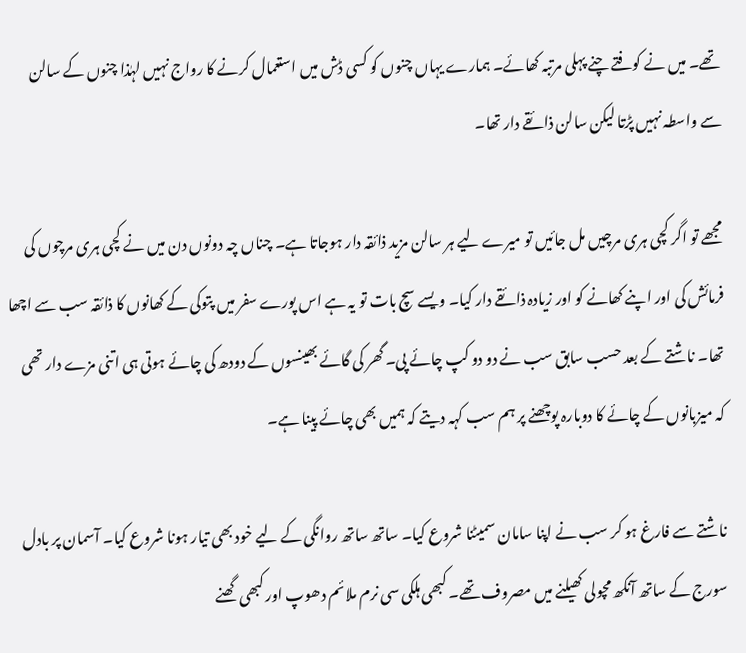تھے۔ میں نے کوفتے چنے پہلی مرتبہ کھائے۔ ہمارے یہاں چنوں کو کسی ڈش میں استعمال کرنے کا رواج نہیں لہٰذا چنوں کے سالن سے واسطہ نہیں پڑتا لیکن سالن ذائقے دار تھا۔

مجھے تو اگر کچی ہری مرچیں مل جائیں تو میرے لیے ہر سالن مزید ذائقہ دار ہوجاتا ہے۔ چناں چہ دونوں دن میں نے کچی ہری مرچوں کی فرمائش کی اور اپنے کھانے کو اور زیادہ ذائقے دار کیا۔ ویسے سچ بات تو یہ ہے اس پورے سفر میں پتوکی کے کھانوں کا ذائقہ سب سے اچھا تھا۔ ناشتے کے بعد حسب سابق سب نے دو دو کپ چائے پی۔ گھر کی گائے بھینسوں کے دودھ کی چائے ہوتی ہی اتنی مزے دار تھی کہ میزبانوں کے چائے کا دوبارہ پوچھنے پر ہم سب کہہ دیتے کہ ہمیں بھی چائے پینا ہے۔

ناشتے سے فارغ ہو کر سب نے اپنا سامان سمیٹنا شروع کیا۔ ساتھ ساتھ روانگی کے لیے خود بھی تیار ہونا شروع کیا۔ آسمان پر بادل سورج کے ساتھ آنکھ مچولی کھیلنے میں مصروف تھے۔ کبھی ہلکی سی نرم ملائم دھوپ اور کبھی گھنے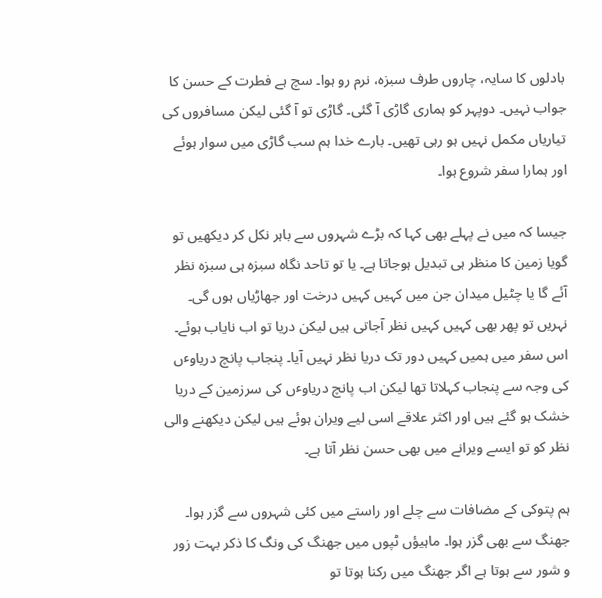بادلوں کا سایہ، چاروں طرف سبزہ، نرم رو ہوا۔ سچ ہے فطرت کے حسن کا جواب نہیں۔ دوپہر کو ہماری گاڑی آ گئی۔ گاڑی تو آ گئی لیکن مسافروں کی تیاریاں مکمل نہیں ہو رہی تھیں۔ بارے خدا ہم سب گاڑی میں سوار ہوئے اور ہمارا سفر شروع ہوا۔

جیسا کہ میں نے پہلے بھی کہا کہ بڑے شہروں سے باہر نکل کر دیکھیں تو گویا زمین کا منظر ہی تبدیل ہوجاتا ہے۔ یا تو تاحد نگاہ سبزہ ہی سبزہ نظر آئے گا یا چٹیل میدان جن میں کہیں کہیں درخت اور جھاڑیاں ہوں گی۔ نہریں تو پھر بھی کہیں کہیں نظر آجاتی ہیں لیکن دریا تو اب نایاب ہوئے۔ اس سفر میں ہمیں کہیں دور تک دریا نظر نہیں آیا۔ پنجاب پانچ دریاوٴں کی وجہ سے پنجاب کہلاتا تھا لیکن اب پانچ دریاوٴں کی سرزمین کے دریا خشک ہو گئے ہیں اور اکثر علاقے اسی لیے ویران ہوئے ہیں لیکن دیکھنے والی نظر کو تو ایسے ویرانے میں بھی حسن نظر آتا ہے۔

ہم پتوکی کے مضافات سے چلے اور راستے میں کئی شہروں سے گزر ہوا۔ جھنگ سے بھی گزر ہوا۔ ماہیؤں ٹپوں میں جھنگ کی ونگ کا ذکر بہت زور و شور سے ہوتا ہے اگر جھنگ میں رکنا ہوتا تو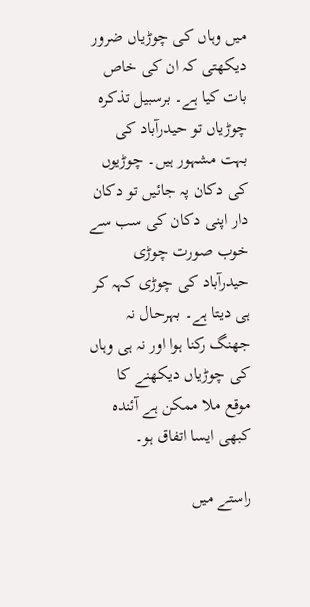میں وہاں کی چوڑیاں ضرور دیکھتی کہ ان کی خاص بات کیا ہے۔ برسبیل تذکرہ چوڑیاں تو حیدرآباد کی بہت مشہور ہیں۔ چوڑیوں کی دکان پہ جائیں تو دکان دار اپنی دکان کی سب سے خوب صورت چوڑی حیدرآباد کی چوڑی کہہ کر ہی دیتا ہے۔ بہرحال نہ جھنگ رکنا ہوا اور نہ ہی وہاں کی چوڑیاں دیکھنے کا موقع ملا ممکن ہے آئندہ کبھی ایسا اتفاق ہو۔

راستے میں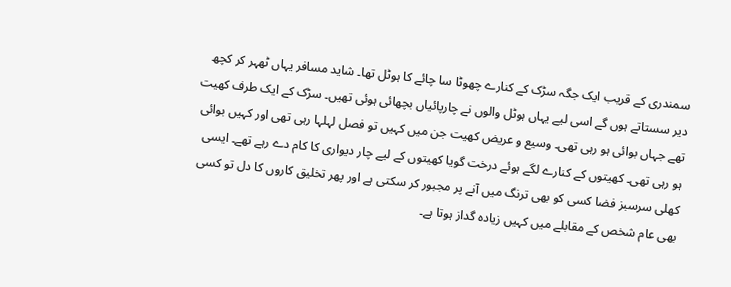سمندری کے قریب ایک جگہ سڑک کے کنارے چھوٹا سا چائے کا ہوٹل تھا۔ شاید مسافر یہاں ٹھہر کر کچھ دیر سستاتے ہوں گے اسی لیے یہاں ہوٹل والوں نے چارپائیاں بچھائی ہوئی تھیں۔ سڑک کے ایک طرف کھیت تھے جہاں بوائی ہو رہی تھی۔ وسیع و عریض کھیت جن میں کہیں تو فصل لہلہا رہی تھی اور کہیں بوائی ہو رہی تھی۔ کھیتوں کے کنارے لگے ہوئے درخت گویا کھیتوں کے لیے چار دیواری کا کام دے رہے تھے۔ ایسی کھلی سرسبز فضا کسی کو بھی ترنگ میں آنے پر مجبور کر سکتی ہے اور پھر تخلیق کاروں کا دل تو کسی بھی عام شخص کے مقابلے میں کہیں زیادہ گداز ہوتا ہے۔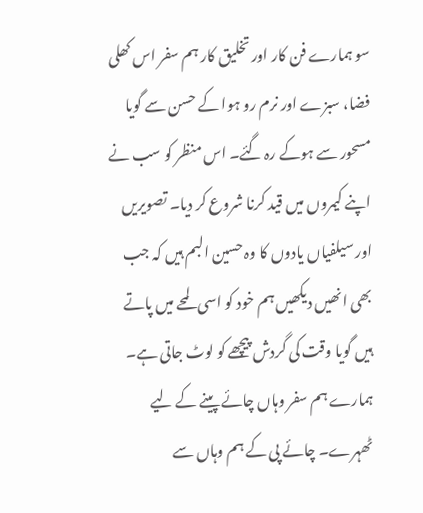سو ہمارے فن کار اور تخلیق کار ہم سفر اس کھلی فضا، سبزے اور نرم رو ہوا کے حسن سے گویا مسحور سے ہوکے رہ گئے۔ اس منظر کو سب نے اپنے کیمروں میں قید کرنا شروع کر دیا۔ تصویریں اور سیلفیاں یادوں کا وہ حسین البم ہیں کہ جب بھی انھیں دیکھیں ہم خود کو اسی لمحے میں پاتے ہیں گویا وقت کی گردش پیچھے کو لوٹ جاتی ہے۔ ہمارے ہم سفر وہاں چائے پینے کے لیے ٹھہرے۔ چائے پی کے ہم وہاں سے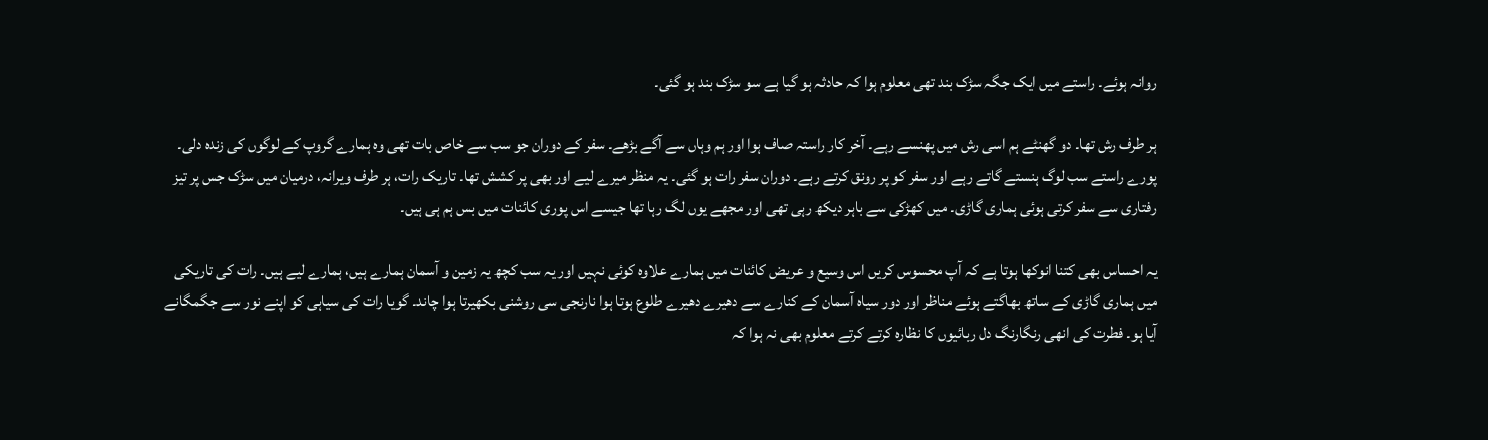روانہ ہوئے۔ راستے میں ایک جگہ سڑک بند تھی معلوم ہوا کہ حادثہ ہو گیا ہے سو سڑک بند ہو گئی۔

ہر طرف رش تھا۔ دو گھنٹے ہم اسی رش میں پھنسے رہے۔ آخر کار راستہ صاف ہوا اور ہم وہاں سے آگے بڑھے۔ سفر کے دوران جو سب سے خاص بات تھی وہ ہمارے گروپ کے لوگوں کی زندہ دلی۔ پورے راستے سب لوگ ہنستے گاتے رہے اور سفر کو پر رونق کرتے رہے۔ دوران سفر رات ہو گئی۔ یہ منظر میرے لیے اور بھی پر کشش تھا۔ تاریک رات، ہر طرف ویرانہ، درمیان میں سڑک جس پر تیز رفتاری سے سفر کرتی ہوئی ہماری گاڑی۔ میں کھڑکی سے باہر دیکھ رہی تھی اور مجھے یوں لگ رہا تھا جیسے اس پوری کائنات میں بس ہم ہی ہیں۔

یہ احساس بھی کتنا انوکھا ہوتا ہے کہ آپ محسوس کریں اس وسیع و عریض کائنات میں ہمارے علاوہ کوئی نہیں اور یہ سب کچھ یہ زمین و آسمان ہمارے ہیں، ہمارے لیے ہیں۔ رات کی تاریکی میں ہماری گاڑی کے ساتھ بھاگتے ہوئے مناظر اور دور سیاہ آسمان کے کنارے سے دھیرے دھیرے طلوع ہوتا ہوا نارنجی سی روشنی بکھیرتا ہوا چاند۔ گویا رات کی سیاہی کو اپنے نور سے جگمگانے آیا ہو۔ فطرت کی انھی رنگارنگ دل ربائیوں کا نظارہ کرتے کرتے معلوم بھی نہ ہوا کہ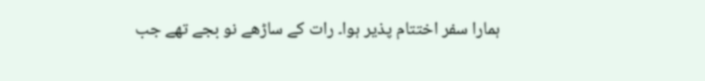ہمارا سفر اختتام پذیر ہوا۔ رات کے ساڑھے نو بجے تھے جب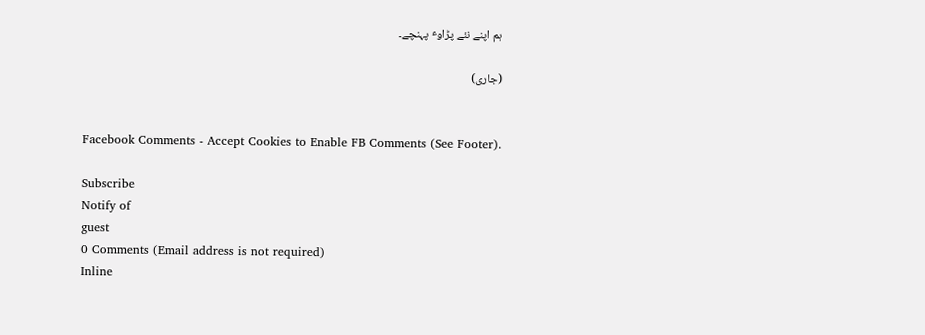ہم اپنے نئے پڑاوٴ پہنچے۔

(جاری)


Facebook Comments - Accept Cookies to Enable FB Comments (See Footer).

Subscribe
Notify of
guest
0 Comments (Email address is not required)
Inline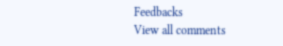Feedbacks
View all comments